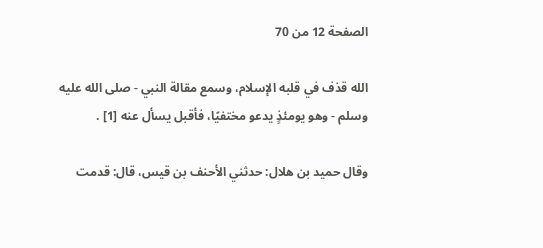الصفحة 12 من 70

الله قذف في قلبه الإسلام، وسمع مقالة النبي - صلى الله عليه وسلم - وهو يومئذٍ يدعو مختفيًا، فأقبل يسأل عنه [1] .

وقال حميد بن هلال: حدثني الأحنف بن قيس، قال: قدمت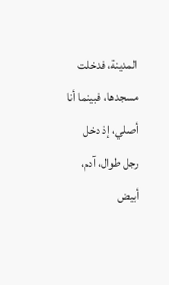المدينة، فدخلت مسجدها، فبينما أنا أصلي، إذ دخل رجل طوال، آدم، أبيض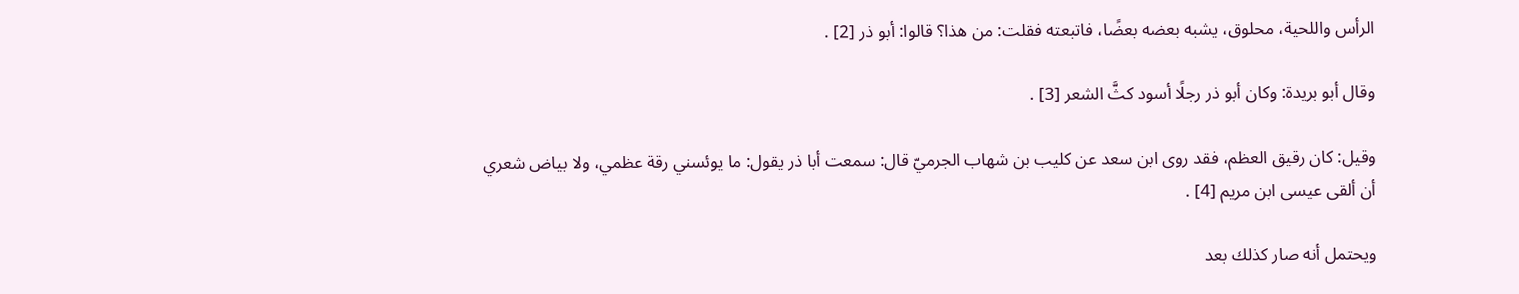الرأس واللحية، محلوق، يشبه بعضه بعضًا، فاتبعته فقلت: من هذا؟ قالوا: أبو ذر [2] .

وقال أبو بريدة: وكان أبو ذر رجلًا أسود كثَّ الشعر [3] .

وقيل: كان رقيق العظم، فقد روى ابن سعد عن كليب بن شهاب الجرميّ قال: سمعت أبا ذر يقول: ما يوئسني رقة عظمي، ولا بياض شعري أن ألقى عيسى ابن مريم [4] .

ويحتمل أنه صار كذلك بعد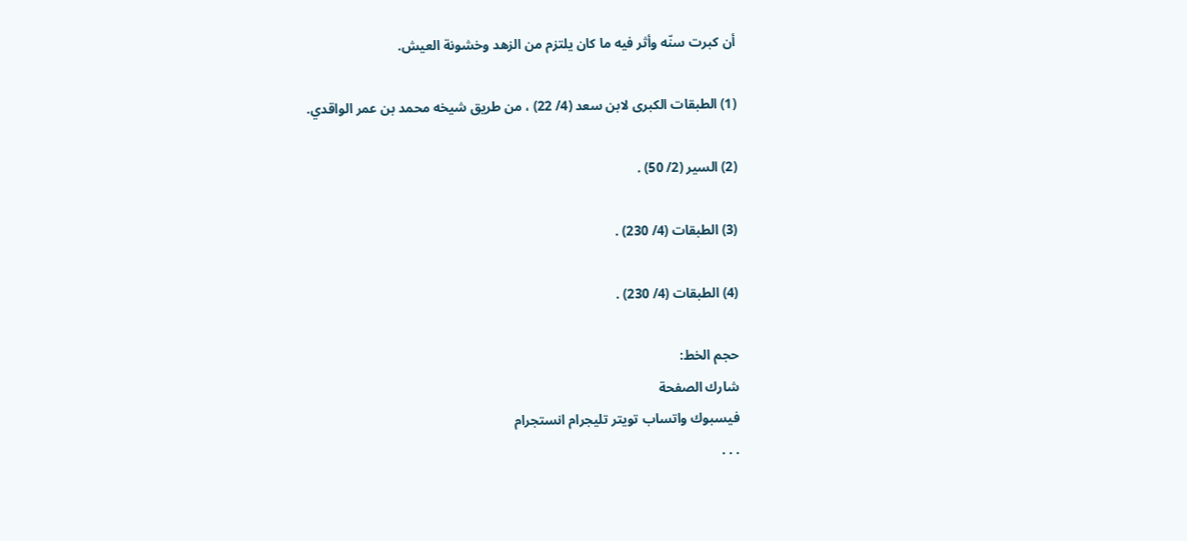أن كبرت سنّه وأثر فيه ما كان يلتزم من الزهد وخشونة العيش.

(1) الطبقات الكبرى لابن سعد (4/ 22) ، من طريق شيخه محمد بن عمر الواقدي.

(2) السير (2/ 50) .

(3) الطبقات (4/ 230) .

(4) الطبقات (4/ 230) .

حجم الخط:
شارك الصفحة
فيسبوك واتساب تويتر تليجرام انستجرام
. . .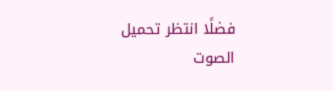فضلًا انتظر تحميل الصوت